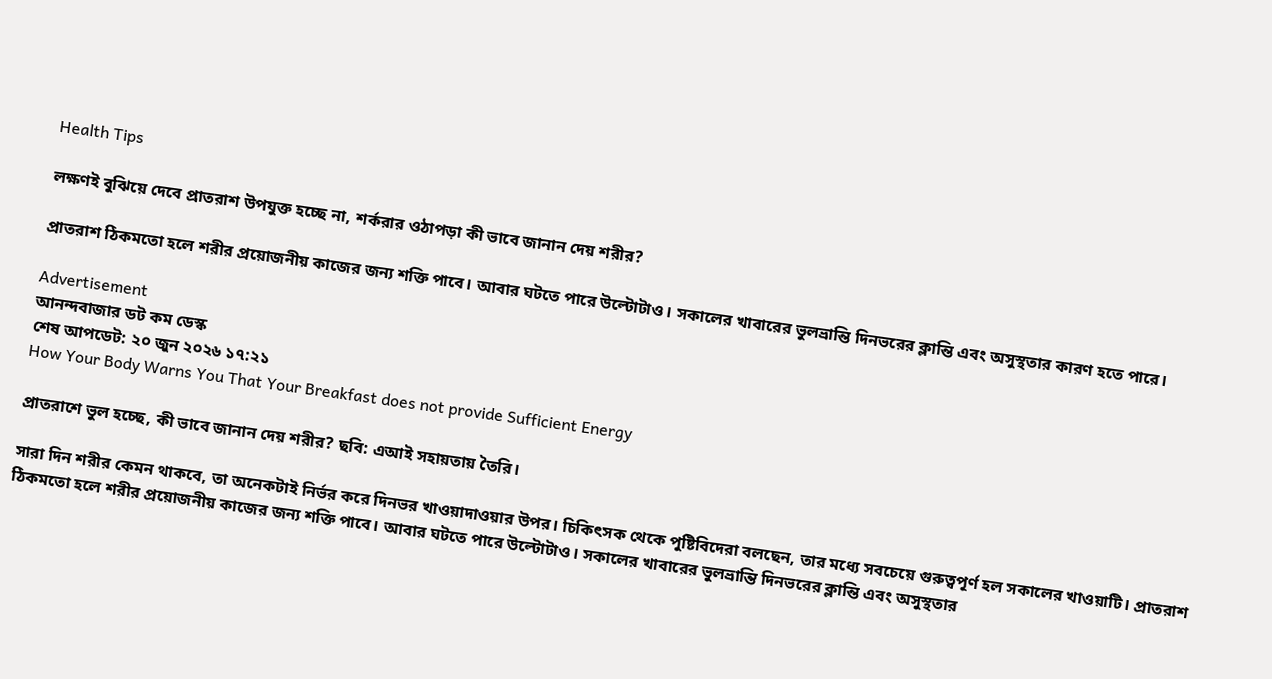Health Tips

লক্ষণই বুঝিয়ে দেবে প্রাতরাশ উপযুক্ত হচ্ছে না, শর্করার ওঠাপড়া কী ভাবে জানান দেয় শরীর?

প্রাতরাশ ঠিকমতো হলে শরীর প্রয়োজনীয় কাজের জন্য শক্তি পাবে। আবার ঘটতে পারে উল্টোটাও। সকালের খাবারের ভুলভ্রান্তি দিনভরের ক্লান্তি এবং অসুস্থতার কারণ হতে পারে।

Advertisement
আনন্দবাজার ডট কম ডেস্ক
শেষ আপডেট: ২০ জুন ২০২৬ ১৭:২১
How Your Body Warns You That Your Breakfast does not provide Sufficient Energy

প্রাতরাশে ভুল হচ্ছে, কী ভাবে জানান দেয় শরীর? ছবি: এআই সহায়তায় তৈরি।

সারা দিন শরীর কেমন থাকবে, তা অনেকটাই নির্ভর করে দিনভর খাওয়াদাওয়ার উপর। চিকিৎসক থেকে পুষ্টিবিদেরা বলছেন, তার মধ্যে সবচেয়ে গুরুত্বপূর্ণ হল সকালের খাওয়াটি। প্রাতরাশ ঠিকমতো হলে শরীর প্রয়োজনীয় কাজের জন্য শক্তি পাবে। আবার ঘটতে পারে উল্টোটাও। সকালের খাবারের ভুলভ্রান্তি দিনভরের ক্লান্তি এবং অসুস্থতার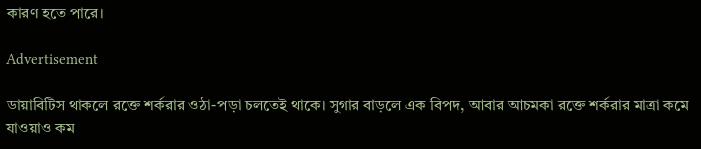কারণ হতে পারে।

Advertisement

ডায়াবিটিস থাকলে রক্তে শর্করার ওঠা-পড়া চলতেই থাকে। সুগার বাড়লে এক বিপদ, আবার আচমকা রক্তে শর্করার মাত্রা কমে যাওয়াও কম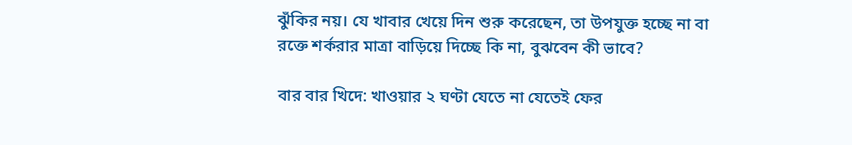ঝুঁকির নয়। যে খাবার খেয়ে দিন শুরু করেছেন, তা উপযুক্ত হচ্ছে না বা রক্তে শর্করার মাত্রা বাড়িয়ে দিচ্ছে কি না, বুঝবেন কী ভাবে?

বার বার খিদে: খাওয়ার ২ ঘণ্টা যেতে না যেতেই ফের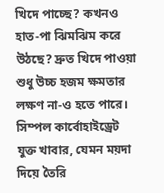খিদে পাচ্ছে? কখনও হাত-পা ঝিমঝিম করে উঠছে? দ্রুত খিদে পাওয়া শুধু উচ্চ হজম ক্ষমতার লক্ষণ না-ও হতে পারে। সিম্পল কার্বোহাইড্রেট যুক্ত খাবার, যেমন ময়দা দিয়ে তৈরি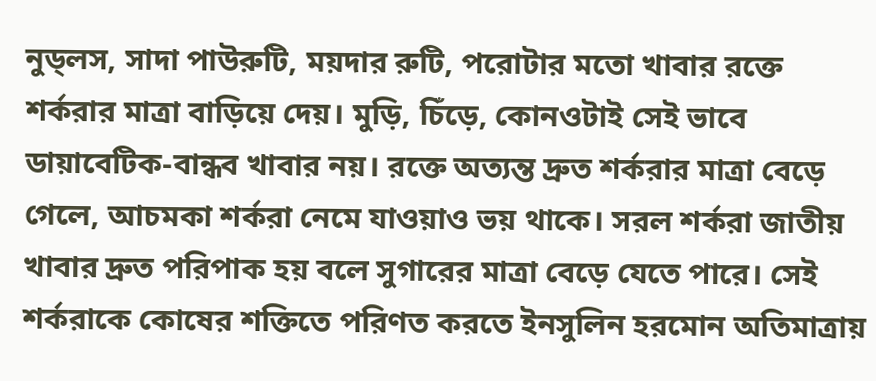নুড্‌লস, সাদা পাউরুটি, ময়দার রুটি, পরোটার মতো খাবার রক্তে শর্করার মাত্রা বাড়িয়ে দেয়। মুড়ি, চিঁড়ে, কোনওটাই সেই ভাবে ডায়াবেটিক-বান্ধব খাবার নয়। রক্তে অত্যন্ত দ্রুত শর্করার মাত্রা বেড়ে গেলে, আচমকা শর্করা নেমে যাওয়াও ভয় থাকে। সরল শর্করা জাতীয় খাবার দ্রুত পরিপাক হয় বলে সুগারের মাত্রা বেড়ে যেতে পারে। সেই শর্করাকে কোষের শক্তিতে পরিণত করতে ইনসুলিন হরমোন অতিমাত্রায়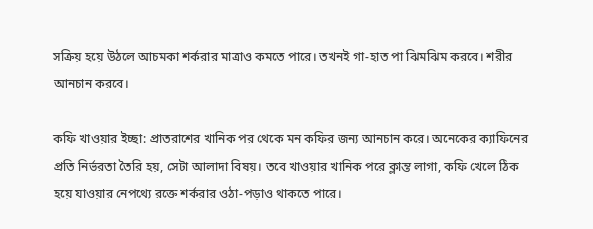সক্রিয় হয়ে উঠলে আচমকা শর্করার মাত্রাও কমতে পারে। তখনই গা-হাত পা ঝিমঝিম করবে। শরীর আনচান করবে।

কফি খাওয়ার ইচ্ছা: প্রাতরাশের খানিক পর থেকে মন কফির জন্য আনচান করে। অনেকের ক্যাফিনের প্রতি নির্ভরতা তৈরি হয়, সেটা আলাদা বিষয়। তবে খাওয়ার খানিক পরে ক্লান্ত লাগা, কফি খেলে ঠিক হয়ে যাওয়ার নেপথ্যে রক্তে শর্করার ওঠা-পড়াও থাকতে পারে।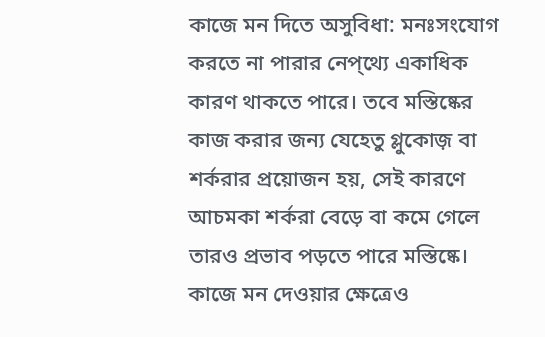কাজে মন দিতে অসুবিধা: মনঃসংযোগ করতে না পারার নেপ্থ্যে একাধিক কারণ থাকতে পারে। তবে মস্তিষ্কের কাজ করার জন্য যেহেতু গ্লুকোজ় বা শর্করার প্রয়োজন হয়, সেই কারণে আচমকা শর্করা বেড়ে বা কমে গেলে তারও প্রভাব পড়তে পারে মস্তিষ্কে। কাজে মন দেওয়ার ক্ষেত্রেও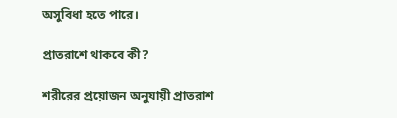অসুবিধা হতে পারে।

প্রাতরাশে থাকবে কী?

শরীরের প্রয়োজন অনুযায়ী প্রাতরাশ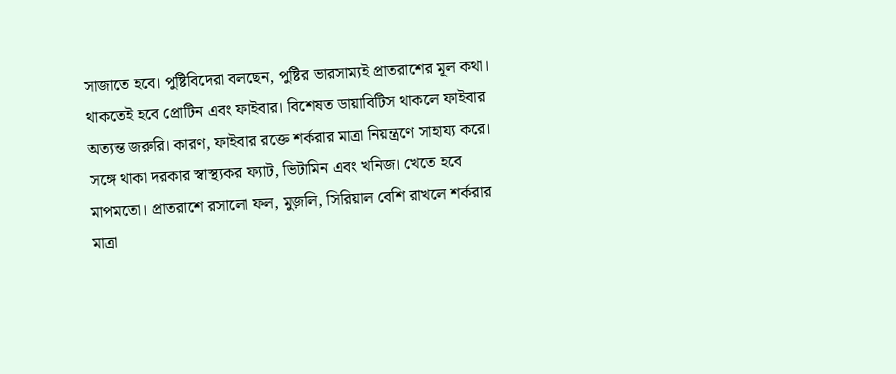সাজাতে হবে। পুষ্টিবিদেরা বলছেন, পুষ্টির ভারসাম্যই প্রাতরাশের মূল কথা। থাকতেই হবে প্রোটিন এবং ফাইবার। বিশেষত ডায়াবিটিস থাকলে ফাইবার অত্যন্ত জরুরি। কারণ, ফাইবার রক্তে শর্করার মাত্রা নিয়ন্ত্রণে সাহায্য করে। সঙ্গে থাকা দরকার স্বাস্থ্যকর ফ্যাট, ভিটামিন এবং খনিজ। খেতে হবে মাপমতো। প্রাতরাশে রসালো ফল, মুজ়লি, সিরিয়াল বেশি রাখলে শর্করার মাত্রা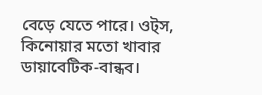বেড়ে যেতে পারে। ওট্‌স, কিনোয়ার মতো খাবার ডায়াবেটিক-বান্ধব।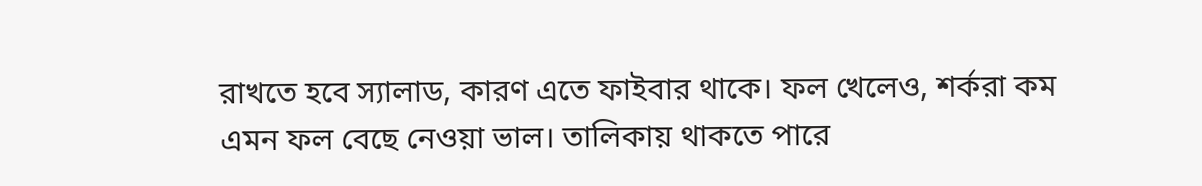রাখতে হবে স্যালাড, কারণ এতে ফাইবার থাকে। ফল খেলেও, শর্করা কম এমন ফল বেছে নেওয়া ভাল। তালিকায় থাকতে পারে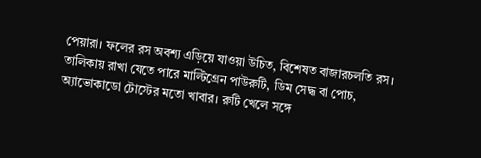পেয়ারা। ফলের রস অবশ্য এড়িয়ে যাওয়া উচিত, বিশেষত বাজারচলতি রস। তালিকায় রাখা যেতে পারে মাল্টিগ্রেন পাউরুটি, ডিম সেদ্ধ বা পোচ, অ্যাভোকাডো টোস্টের মতো খাবার। রুটি খেলে সঙ্গে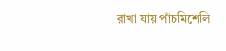রাখা যায় পাঁচমিশেলি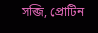সব্জি, প্রোটিন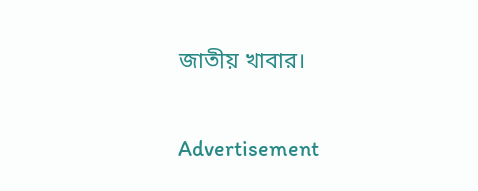জাতীয় খাবার।

Advertisement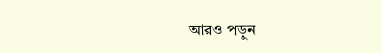আরও পড়ুন